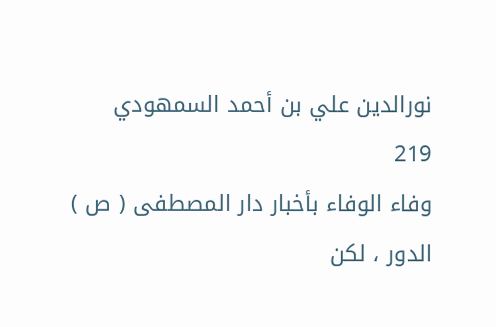نورالدين علي بن أحمد السمهودي
219
وفاء الوفاء بأخبار دار المصطفى ( ص )
الدور ، لكن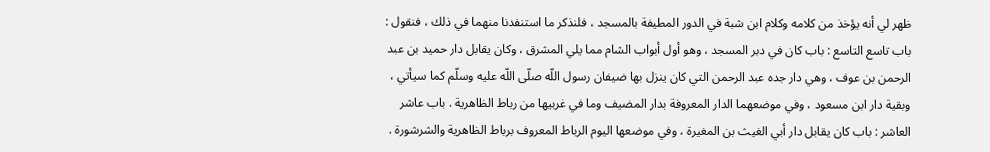ظهر لي أنه يؤخذ من كلامه وكلام ابن شبة في الدور المطيفة بالمسجد ، فلنذكر ما استنفدنا منهما في ذلك ، فنقول : باب تاسع التاسع : باب كان في دبر المسجد ، وهو أول أبواب الشام مما يلي المشرق ، وكان يقابل دار حميد بن عبد الرحمن بن عوف ، وهي دار جده عبد الرحمن التي كان ينزل بها ضيفان رسول اللّه صلّى اللّه عليه وسلّم كما سيأتي ، وبقية دار ابن مسعود ، وفي موضعهما الدار المعروفة بدار المضيف وما في غربيها من رباط الظاهرية . باب عاشر العاشر : باب كان يقابل دار أبي الغيث بن المغيرة ، وفي موضعها اليوم الرباط المعروف برباط الظاهرية والشرشورة .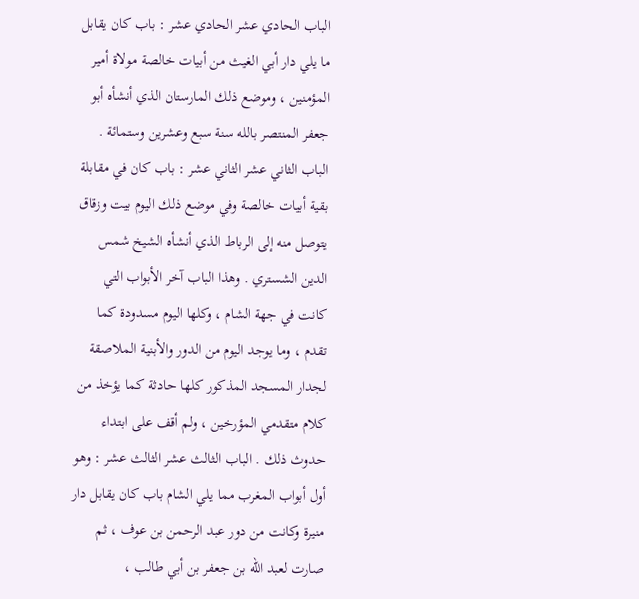الباب الحادي عشر الحادي عشر : باب كان يقابل ما يلي دار أبي الغيث من أبيات خالصة مولاة أمير المؤمنين ، وموضع ذلك المارستان الذي أنشأه أبو جعفر المنتصر بالله سنة سبع وعشرين وستمائة . الباب الثاني عشر الثاني عشر : باب كان في مقابلة بقية أبيات خالصة وفي موضع ذلك اليوم بيت وزقاق يتوصل منه إلى الرباط الذي أنشأه الشيخ شمس الدين الشستري . وهذا الباب آخر الأبواب التي كانت في جهة الشام ، وكلها اليوم مسدودة كما تقدم ، وما يوجد اليوم من الدور والأبنية الملاصقة لجدار المسجد المذكور كلها حادثة كما يؤخذ من كلام متقدمي المؤرخين ، ولم أقف على ابتداء حدوث ذلك . الباب الثالث عشر الثالث عشر : وهو أول أبواب المغرب مما يلي الشام باب كان يقابل دار منيرة وكانت من دور عبد الرحمن بن عوف ، ثم صارت لعبد اللّه بن جعفر بن أبي طالب ،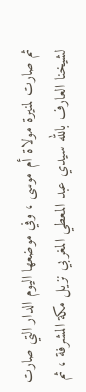ثم صارت لمنيرة مولاة أم موسى ، وفي موضعها اليوم الدار التي صارت لشيخنا العارف بالله سيدي عبد المعطي المغربي نزيل مكة المشرفة ، ثم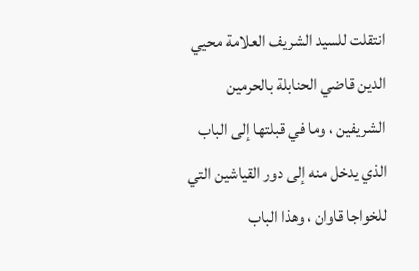انتقلت للسيد الشريف العلامة محيي الدين قاضي الحنابلة بالحرمين الشريفين ، وما في قبلتها إلى الباب الذي يدخل منه إلى دور القياشين التي للخواجا قاوان ، وهذا الباب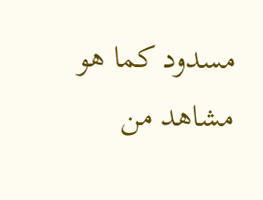مسدود كما هو مشاهد من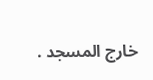خارج المسجد .